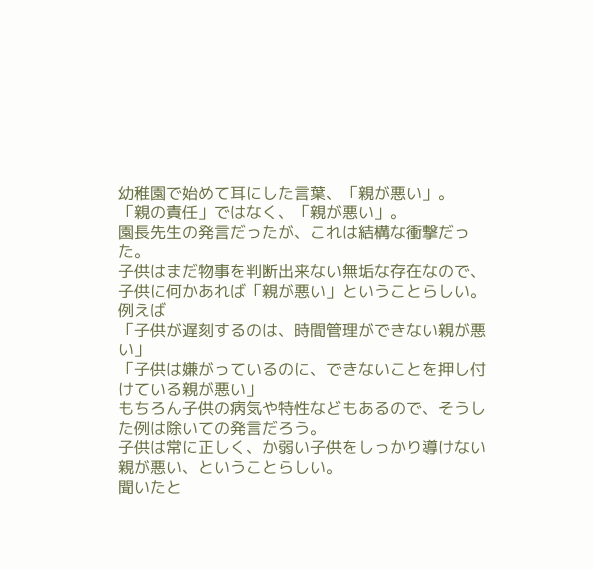幼稚園で始めて耳にした言葉、「親が悪い」。
「親の責任」ではなく、「親が悪い」。
園長先生の発言だったが、これは結構な衝撃だった。
子供はまだ物事を判断出来ない無垢な存在なので、子供に何かあれば「親が悪い」ということらしい。
例えば
「子供が遅刻するのは、時間管理ができない親が悪い」
「子供は嫌がっているのに、できないことを押し付けている親が悪い」
もちろん子供の病気や特性などもあるので、そうした例は除いての発言だろう。
子供は常に正しく、か弱い子供をしっかり導けない親が悪い、ということらしい。
聞いたと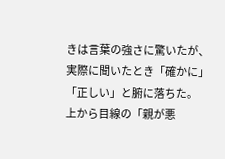きは言葉の強さに驚いたが、実際に聞いたとき「確かに」「正しい」と腑に落ちた。
上から目線の「親が悪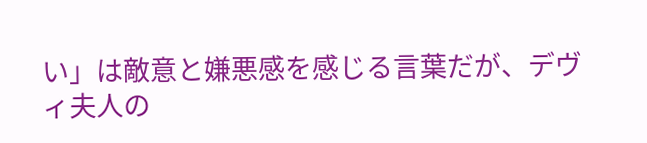い」は敵意と嫌悪感を感じる言葉だが、デヴィ夫人の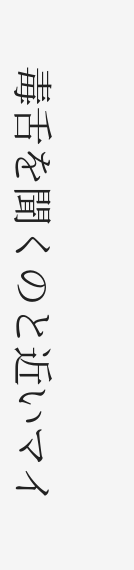毒舌を聞くのと近いマイ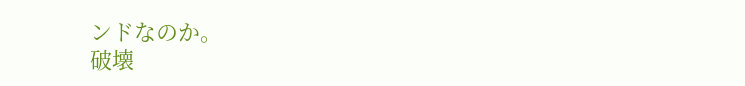ンドなのか。
破壊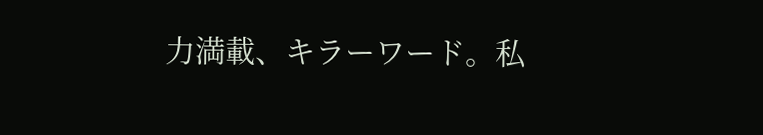力満載、キラーワード。私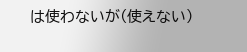は使わないが(使えない)